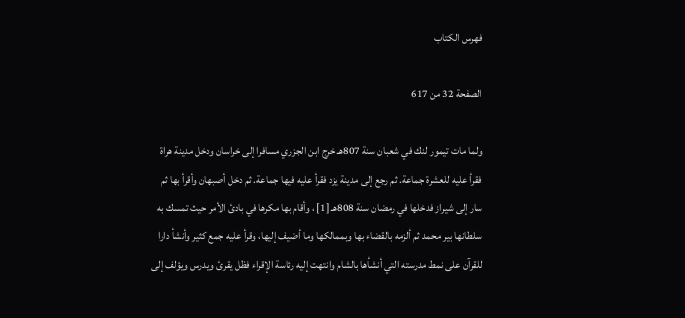فهرس الكتاب

الصفحة 32 من 617

ولما مات تيمور لنك في شعبان سنة 807هـ خرج ابن الجزري مسافرا إلى خراسان ودخل مدينة هراة فقرأ عليه للعشرة جماعة. ثم رجع إلى مدينة يزد فقرأ عليه فيها جماعة. ثم دخل أصبهان وأقرأ بها ثم سار إلى شيراز فدخلها في رمضان سنة 808هـ [1] ، وأقام بها مكرها في بادئ الأمر حيث تمسك به سلطانها بير محمد ثم ألزمه بالقضاء بها وبممالكها وما أضيف إليها، وقرأ عليه جمع كثير وأنشأ دارا للقرآن على نمط مدرسته التي أنشأها بالشام وانتهت إليه رئاسة الإقراء فظل يقرئ ويدرس ويؤلف إلى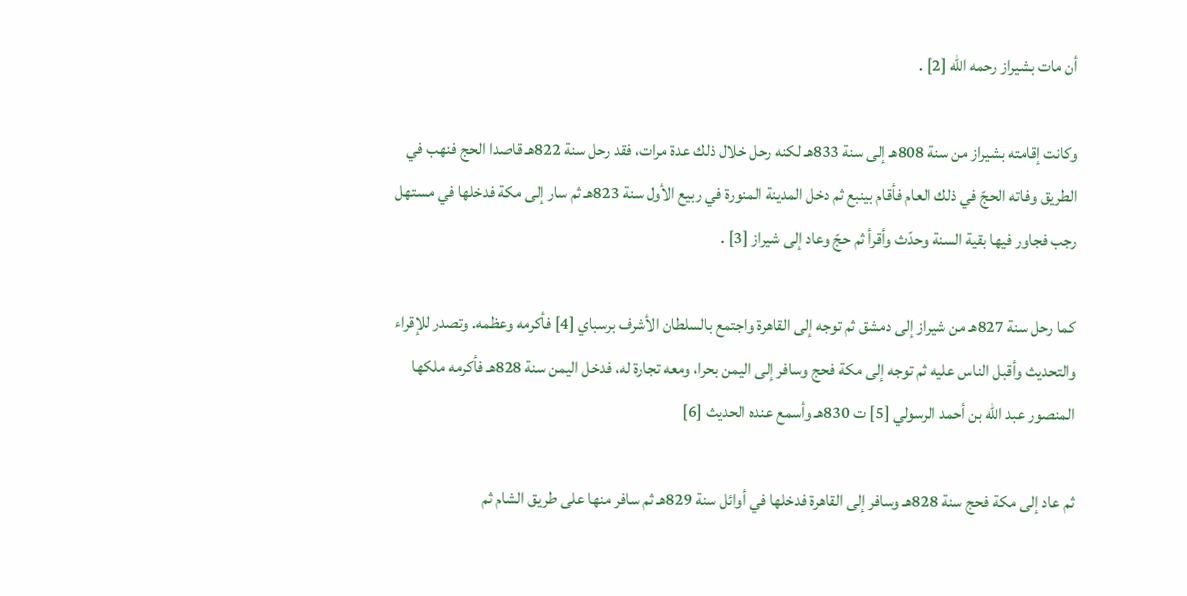أن مات بشيراز رحمه الله [2] .

وكانت إقامته بشيراز من سنة 808هـ إلى سنة 833هـ لكنه رحل خلال ذلك عدة مرات، فقد رحل سنة 822هـ قاصدا الحج فنهب في الطريق وفاته الحجّ في ذلك العام فأقام بينبع ثم دخل المدينة المنورة في ربيع الأول سنة 823هـ ثم سار إلى مكة فدخلها في مستهل رجب فجاور فيها بقية السنة وحدّث وأقرأ ثم حجّ وعاد إلى شيراز [3] .

كما رحل سنة 827هـ من شيراز إلى دمشق ثم توجه إلى القاهرة واجتمع بالسلطان الأشرف برسباي [4] فأكرمه وعظمه. وتصدر للإقراء والتحديث وأقبل الناس عليه ثم توجه إلى مكة فحج وسافر إلى اليمن بحرا، ومعه تجارة له، فدخل اليمن سنة 828هـ فأكرمه ملكها المنصور عبد الله بن أحمد الرسولي [5] ت 830هـ وأسمع عنده الحديث [6]

ثم عاد إلى مكة فحج سنة 828هـ وسافر إلى القاهرة فدخلها في أوائل سنة 829هـ ثم سافر منها على طريق الشام ثم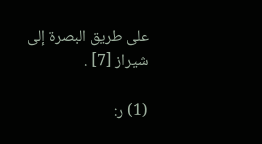على طريق البصرة إلى شيراز [7] .

(1) ر: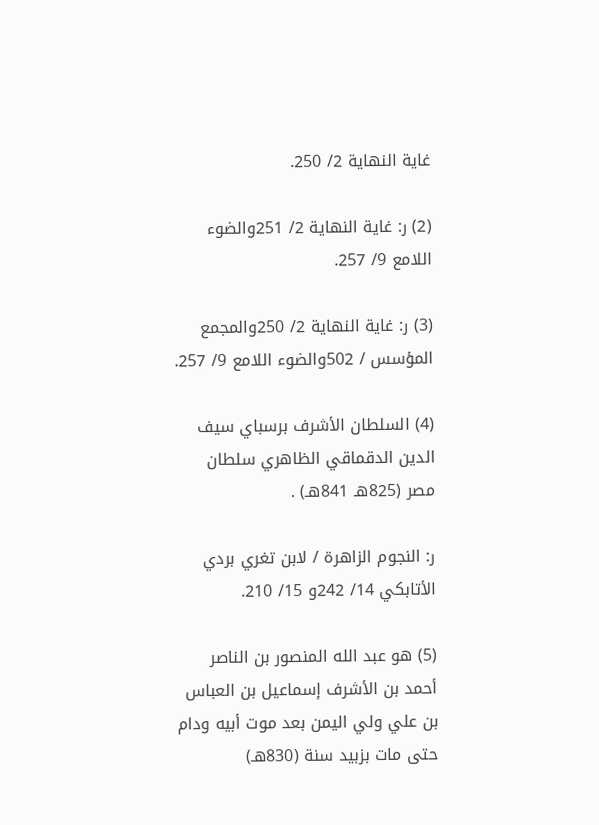غاية النهاية 2/ 250.

(2) ر: غاية النهاية 2/ 251والضوء اللامع 9/ 257.

(3) ر: غاية النهاية 2/ 250والمجمع المؤسس / 502والضوء اللامع 9/ 257.

(4) السلطان الأشرف برسباي سيف الدين الدقماقي الظاهري سلطان مصر (825هـ 841هـ) .

ر: النجوم الزاهرة / لابن تغري بردي الأتابكي 14/ 242و 15/ 210.

(5) هو عبد الله المنصور بن الناصر أحمد بن الأشرف إسماعيل بن العباس بن علي ولي اليمن بعد موت أبيه ودام حتى مات بزبيد سنة (830هـ)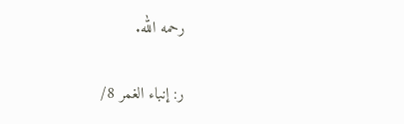رحمه الله.

ر: إنباء الغمر 8/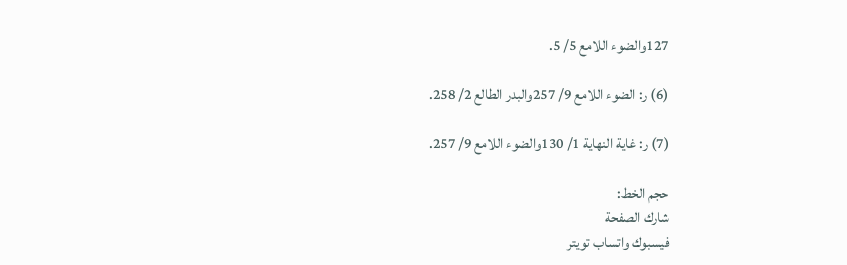127والضوء اللامع 5/ 5.

(6) ر: الضوء اللامع 9/ 257والبدر الطالع 2/ 258.

(7) ر: غاية النهاية 1/ 130والضوء اللامع 9/ 257.

حجم الخط:
شارك الصفحة
فيسبوك واتساب تويتر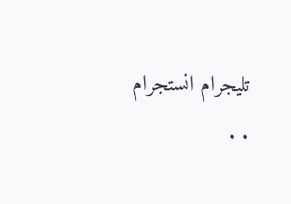تليجرام انستجرام
. .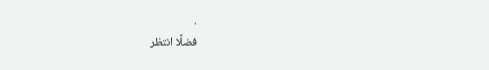.
فضلًا انتظر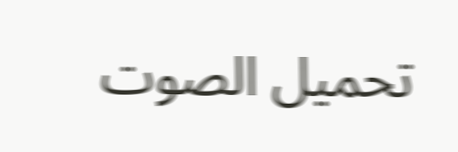تحميل الصوت